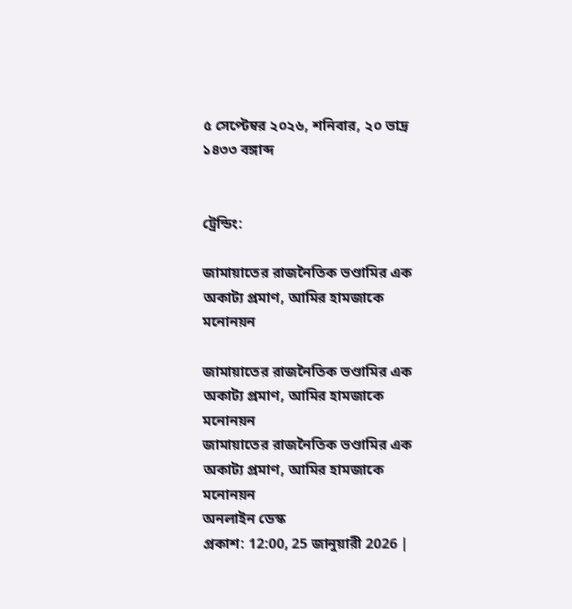৫ সেপ্টেম্বর ২০২৬, শনিবার, ২০ ভাদ্র ১৪৩৩ বঙ্গাব্দ


ট্রেন্ডিং:

জামায়াতের রাজনৈতিক ভণ্ডামির এক অকাট্য প্রমাণ, আমির হামজাকে মনোনয়ন

জামায়াতের রাজনৈতিক ভণ্ডামির এক অকাট্য প্রমাণ, আমির হামজাকে মনোনয়ন
জামায়াতের রাজনৈতিক ভণ্ডামির এক অকাট্য প্রমাণ, আমির হামজাকে মনোনয়ন
অনলাইন ডেস্ক
প্রকাশ: 12:00, 25 জানুয়ারী 2026 |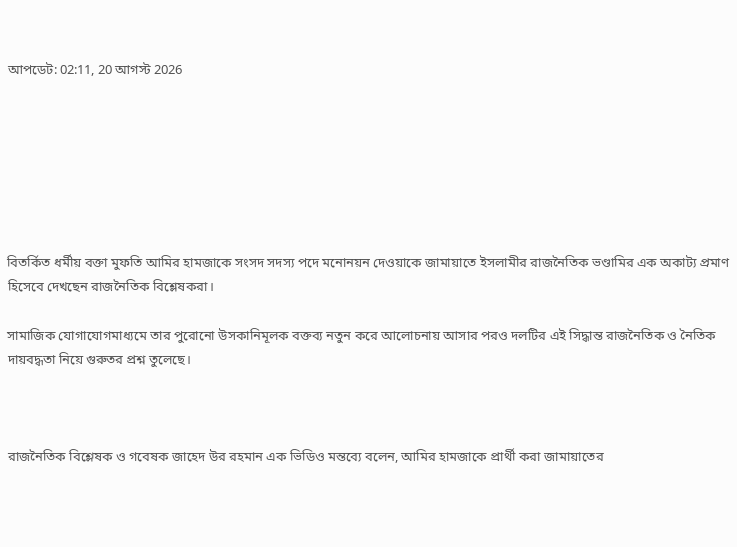আপডেট: 02:11, 20 আগস্ট 2026







বিতর্কিত ধর্মীয় বক্তা মুফতি আমির হামজাকে সংসদ সদস্য পদে মনোনয়ন দেওয়াকে জামায়াতে ইসলামীর রাজনৈতিক ভণ্ডামির এক অকাট্য প্রমাণ হিসেবে দেখছেন রাজনৈতিক বিশ্লেষকরা।

সামাজিক যোগাযোগমাধ্যমে তার পুরোনো উসকানিমূলক বক্তব্য নতুন করে আলোচনায় আসার পরও দলটির এই সিদ্ধান্ত রাজনৈতিক ও নৈতিক দায়বদ্ধতা নিয়ে গুরুতর প্রশ্ন তুলেছে।



রাজনৈতিক বিশ্লেষক ও গবেষক জাহেদ উর রহমান এক ভিডিও মন্তব্যে বলেন, আমির হামজাকে প্রার্থী করা জামায়াতের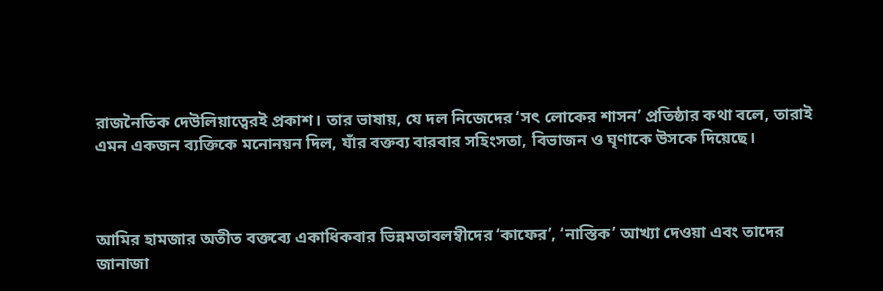রাজনৈতিক দেউলিয়াত্বেরই প্রকাশ। তার ভাষায়, যে দল নিজেদের ‘সৎ লোকের শাসন’ প্রতিষ্ঠার কথা বলে, তারাই এমন একজন ব্যক্তিকে মনোনয়ন দিল, যাঁর বক্তব্য বারবার সহিংসতা, বিভাজন ও ঘৃণাকে উসকে দিয়েছে।



আমির হামজার অতীত বক্তব্যে একাধিকবার ভিন্নমতাবলম্বীদের ‘কাফের’, ‘নাস্তিক’ আখ্যা দেওয়া এবং তাদের জানাজা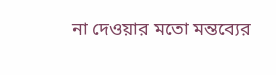না দেওয়ার মতো মন্তব্যের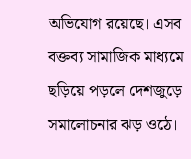অভিযোগ রয়েছে। এসব বক্তব্য সামাজিক মাধ্যমে ছড়িয়ে পড়লে দেশজুড়ে সমালোচনার ঝড় ওঠে।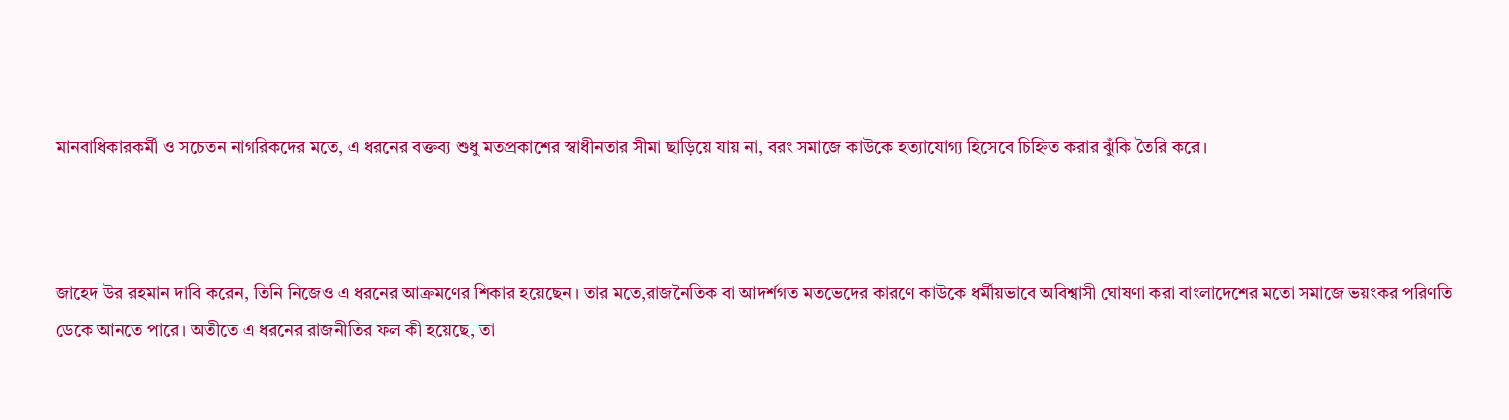মানবাধিকারকর্মী ও সচেতন নাগরিকদের মতে, এ ধরনের বক্তব্য শুধু মতপ্রকাশের স্বাধীনতার সীমা ছাড়িয়ে যায় না, বরং সমাজে কাউকে হত্যাযোগ্য হিসেবে চিহ্নিত করার ঝুঁকি তৈরি করে।



জাহেদ উর রহমান দাবি করেন, তিনি নিজেও এ ধরনের আক্রমণের শিকার হয়েছেন। তার মতে,রাজনৈতিক বা আদর্শগত মতভেদের কারণে কাউকে ধর্মীয়ভাবে অবিশ্বাসী ঘোষণা করা বাংলাদেশের মতো সমাজে ভয়ংকর পরিণতি ডেকে আনতে পারে। অতীতে এ ধরনের রাজনীতির ফল কী হয়েছে, তা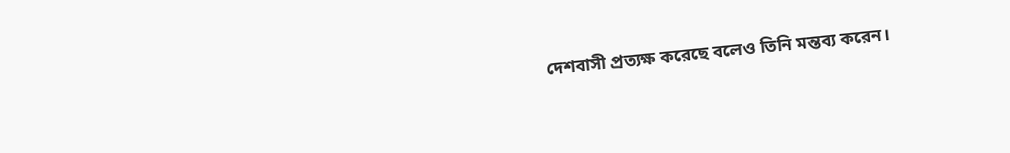দেশবাসী প্রত্যক্ষ করেছে বলেও তিনি মন্তব্য করেন।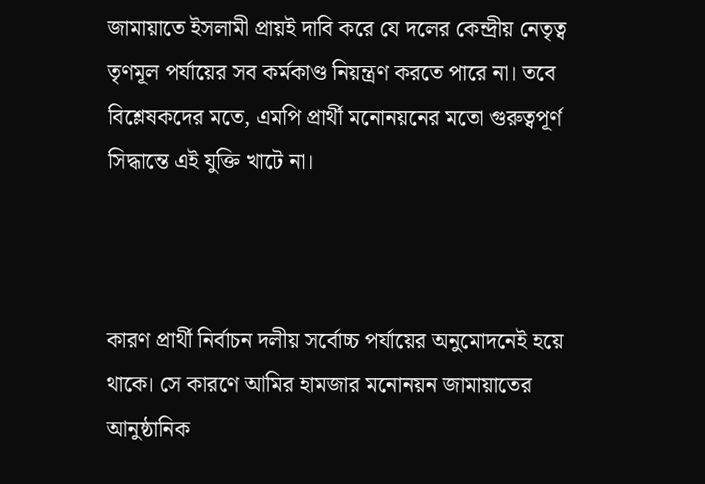জামায়াতে ইসলামী প্রায়ই দাবি করে যে দলের কেন্দ্রীয় নেতৃত্ব তৃণমূল পর্যায়ের সব কর্মকাণ্ড নিয়ন্ত্রণ করতে পারে না। তবে বিশ্লেষকদের মতে, এমপি প্রার্থী মনোনয়নের মতো গুরুত্বপূর্ণ সিদ্ধান্তে এই যুক্তি খাটে না।



কারণ প্রার্থী নির্বাচন দলীয় সর্বোচ্চ পর্যায়ের অনুমোদনেই হয়ে থাকে। সে কারণে আমির হামজার মনোনয়ন জামায়াতের আনুষ্ঠানিক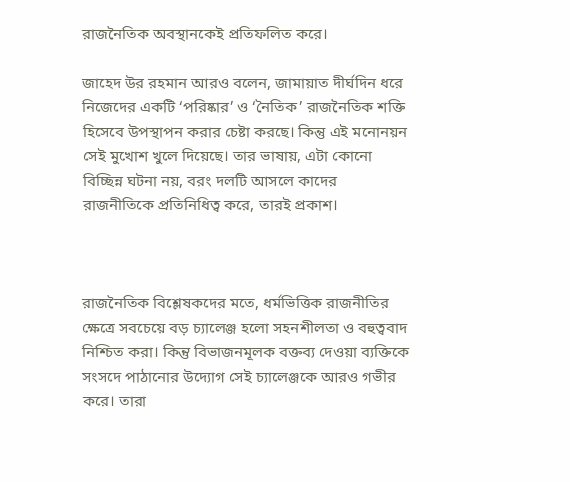রাজনৈতিক অবস্থানকেই প্রতিফলিত করে।

জাহেদ উর রহমান আরও বলেন, জামায়াত দীর্ঘদিন ধরে নিজেদের একটি ‘পরিষ্কার’ ও ‘নৈতিক’ রাজনৈতিক শক্তি হিসেবে উপস্থাপন করার চেষ্টা করছে। কিন্তু এই মনোনয়ন সেই মুখোশ খুলে দিয়েছে। তার ভাষায়, এটা কোনো বিচ্ছিন্ন ঘটনা নয়, বরং দলটি আসলে কাদের রাজনীতিকে প্রতিনিধিত্ব করে, তারই প্রকাশ।



রাজনৈতিক বিশ্লেষকদের মতে, ধর্মভিত্তিক রাজনীতির ক্ষেত্রে সবচেয়ে বড় চ্যালেঞ্জ হলো সহনশীলতা ও বহুত্ববাদ নিশ্চিত করা। কিন্তু বিভাজনমূলক বক্তব্য দেওয়া ব্যক্তিকে সংসদে পাঠানোর উদ্যোগ সেই চ্যালেঞ্জকে আরও গভীর করে। তারা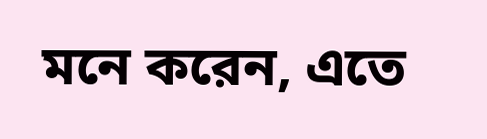মনে করেন, এতে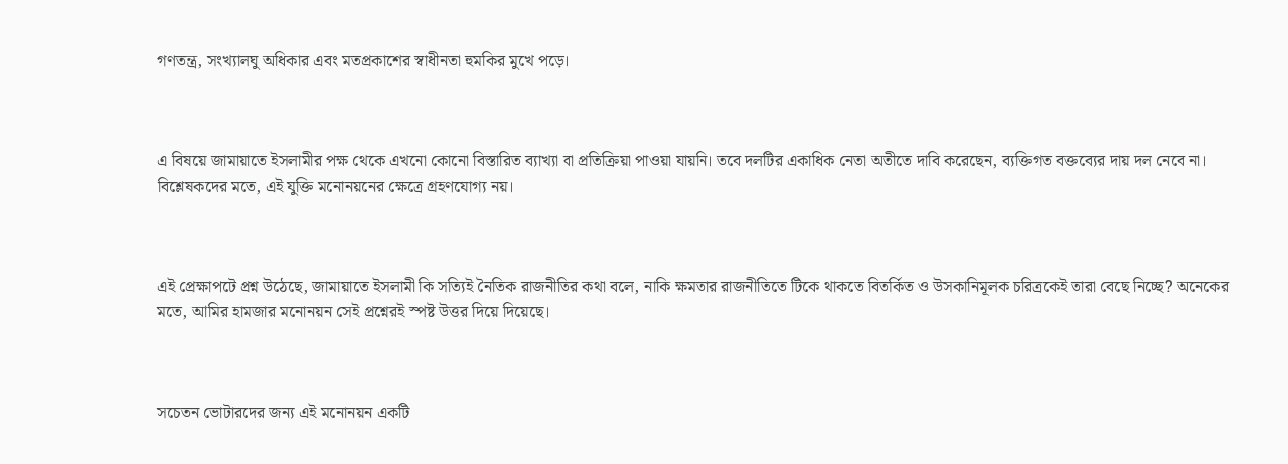গণতন্ত্র, সংখ্যালঘু অধিকার এবং মতপ্রকাশের স্বাধীনতা হুমকির মুখে পড়ে।



এ বিষয়ে জামায়াতে ইসলামীর পক্ষ থেকে এখনো কোনো বিস্তারিত ব্যাখ্যা বা প্রতিক্রিয়া পাওয়া যায়নি। তবে দলটির একাধিক নেতা অতীতে দাবি করেছেন, ব্যক্তিগত বক্তব্যের দায় দল নেবে না। বিশ্লেষকদের মতে, এই যুক্তি মনোনয়নের ক্ষেত্রে গ্রহণযোগ্য নয়।



এই প্রেক্ষাপটে প্রশ্ন উঠেছে, জামায়াতে ইসলামী কি সত্যিই নৈতিক রাজনীতির কথা বলে, নাকি ক্ষমতার রাজনীতিতে টিকে থাকতে বিতর্কিত ও উসকানিমূলক চরিত্রকেই তারা বেছে নিচ্ছে? অনেকের মতে, আমির হামজার মনোনয়ন সেই প্রশ্নেরই স্পষ্ট উত্তর দিয়ে দিয়েছে।



সচেতন ভোটারদের জন্য এই মনোনয়ন একটি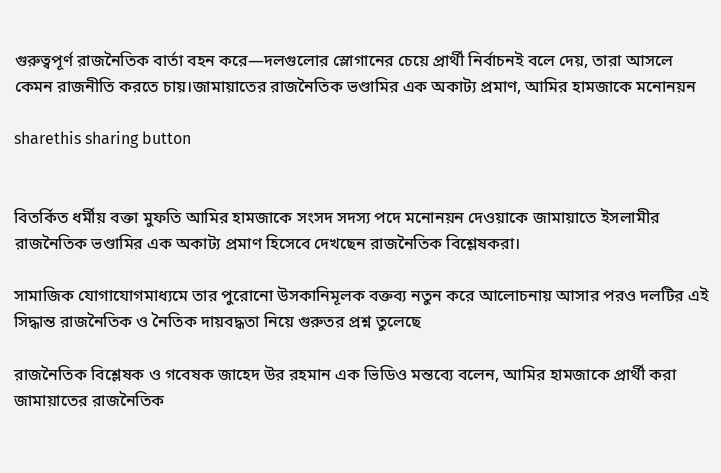গুরুত্বপূর্ণ রাজনৈতিক বার্তা বহন করে—দলগুলোর স্লোগানের চেয়ে প্রার্থী নির্বাচনই বলে দেয়, তারা আসলে কেমন রাজনীতি করতে চায়।জামায়াতের রাজনৈতিক ভণ্ডামির এক অকাট্য প্রমাণ, আমির হামজাকে মনোনয়ন

sharethis sharing button


বিতর্কিত ধর্মীয় বক্তা মুফতি আমির হামজাকে সংসদ সদস্য পদে মনোনয়ন দেওয়াকে জামায়াতে ইসলামীর রাজনৈতিক ভণ্ডামির এক অকাট্য প্রমাণ হিসেবে দেখছেন রাজনৈতিক বিশ্লেষকরা।

সামাজিক যোগাযোগমাধ্যমে তার পুরোনো উসকানিমূলক বক্তব্য নতুন করে আলোচনায় আসার পরও দলটির এই সিদ্ধান্ত রাজনৈতিক ও নৈতিক দায়বদ্ধতা নিয়ে গুরুতর প্রশ্ন তুলেছে

রাজনৈতিক বিশ্লেষক ও গবেষক জাহেদ উর রহমান এক ভিডিও মন্তব্যে বলেন, আমির হামজাকে প্রার্থী করা জামায়াতের রাজনৈতিক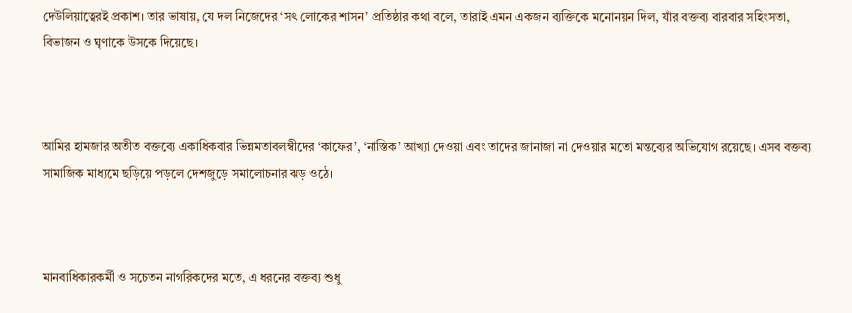দেউলিয়াত্বেরই প্রকাশ। তার ভাষায়, যে দল নিজেদের ‘সৎ লোকের শাসন’ প্রতিষ্ঠার কথা বলে, তারাই এমন একজন ব্যক্তিকে মনোনয়ন দিল, যাঁর বক্তব্য বারবার সহিংসতা, বিভাজন ও ঘৃণাকে উসকে দিয়েছে।



আমির হামজার অতীত বক্তব্যে একাধিকবার ভিন্নমতাবলম্বীদের ‘কাফের’, ‘নাস্তিক’ আখ্যা দেওয়া এবং তাদের জানাজা না দেওয়ার মতো মন্তব্যের অভিযোগ রয়েছে। এসব বক্তব্য সামাজিক মাধ্যমে ছড়িয়ে পড়লে দেশজুড়ে সমালোচনার ঝড় ওঠে।



মানবাধিকারকর্মী ও সচেতন নাগরিকদের মতে, এ ধরনের বক্তব্য শুধু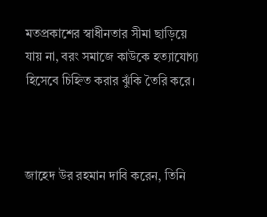মতপ্রকাশের স্বাধীনতার সীমা ছাড়িয়ে যায় না, বরং সমাজে কাউকে হত্যাযোগ্য হিসেবে চিহ্নিত করার ঝুঁকি তৈরি করে।



জাহেদ উর রহমান দাবি করেন, তিনি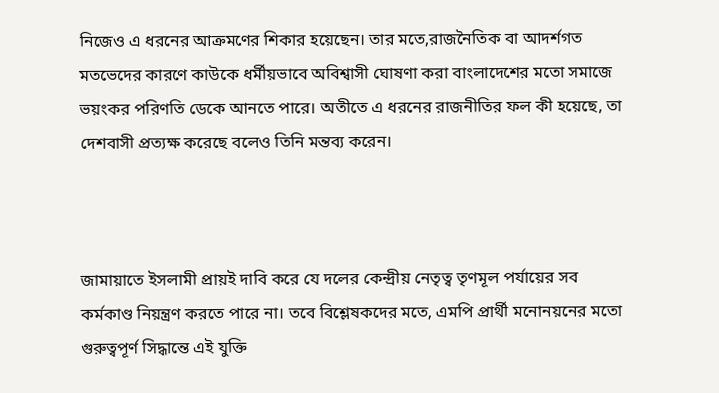নিজেও এ ধরনের আক্রমণের শিকার হয়েছেন। তার মতে,রাজনৈতিক বা আদর্শগত মতভেদের কারণে কাউকে ধর্মীয়ভাবে অবিশ্বাসী ঘোষণা করা বাংলাদেশের মতো সমাজে ভয়ংকর পরিণতি ডেকে আনতে পারে। অতীতে এ ধরনের রাজনীতির ফল কী হয়েছে, তা দেশবাসী প্রত্যক্ষ করেছে বলেও তিনি মন্তব্য করেন।



জামায়াতে ইসলামী প্রায়ই দাবি করে যে দলের কেন্দ্রীয় নেতৃত্ব তৃণমূল পর্যায়ের সব কর্মকাণ্ড নিয়ন্ত্রণ করতে পারে না। তবে বিশ্লেষকদের মতে, এমপি প্রার্থী মনোনয়নের মতো গুরুত্বপূর্ণ সিদ্ধান্তে এই যুক্তি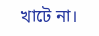খাটে না।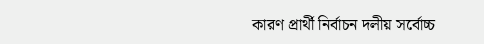কারণ প্রার্থী নির্বাচন দলীয় সর্বোচ্চ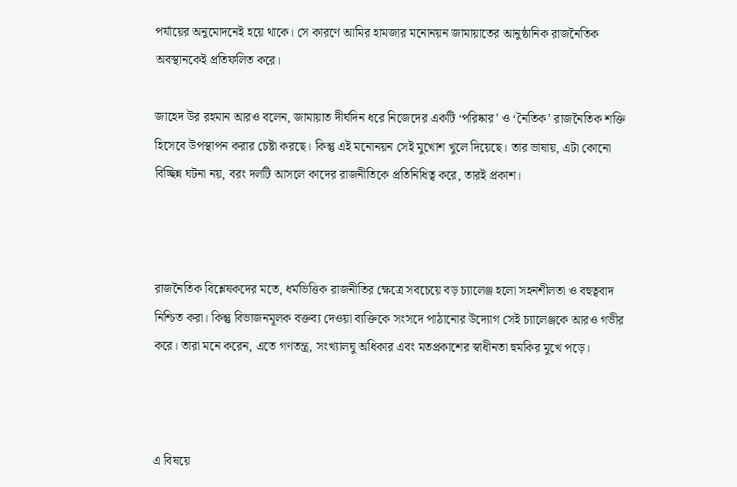পর্যায়ের অনুমোদনেই হয়ে থাকে। সে কারণে আমির হামজার মনোনয়ন জামায়াতের আনুষ্ঠানিক রাজনৈতিক অবস্থানকেই প্রতিফলিত করে।

জাহেদ উর রহমান আরও বলেন, জামায়াত দীর্ঘদিন ধরে নিজেদের একটি ‘পরিষ্কার’ ও ‘নৈতিক’ রাজনৈতিক শক্তি হিসেবে উপস্থাপন করার চেষ্টা করছে। কিন্তু এই মনোনয়ন সেই মুখোশ খুলে দিয়েছে। তার ভাষায়, এটা কোনো বিচ্ছিন্ন ঘটনা নয়, বরং দলটি আসলে কাদের রাজনীতিকে প্রতিনিধিত্ব করে, তারই প্রকাশ।



রাজনৈতিক বিশ্লেষকদের মতে, ধর্মভিত্তিক রাজনীতির ক্ষেত্রে সবচেয়ে বড় চ্যালেঞ্জ হলো সহনশীলতা ও বহুত্ববাদ নিশ্চিত করা। কিন্তু বিভাজনমূলক বক্তব্য দেওয়া ব্যক্তিকে সংসদে পাঠানোর উদ্যোগ সেই চ্যালেঞ্জকে আরও গভীর করে। তারা মনে করেন, এতে গণতন্ত্র, সংখ্যালঘু অধিকার এবং মতপ্রকাশের স্বাধীনতা হুমকির মুখে পড়ে।



এ বিষয়ে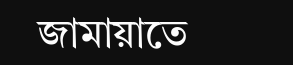জামায়াতে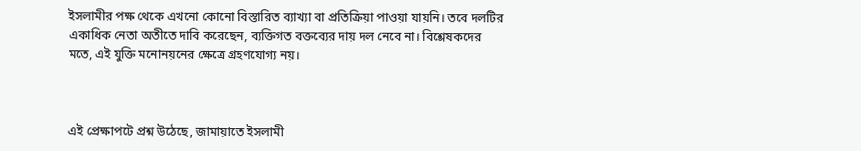ইসলামীর পক্ষ থেকে এখনো কোনো বিস্তারিত ব্যাখ্যা বা প্রতিক্রিয়া পাওয়া যায়নি। তবে দলটির একাধিক নেতা অতীতে দাবি করেছেন, ব্যক্তিগত বক্তব্যের দায় দল নেবে না। বিশ্লেষকদের মতে, এই যুক্তি মনোনয়নের ক্ষেত্রে গ্রহণযোগ্য নয়।



এই প্রেক্ষাপটে প্রশ্ন উঠেছে, জামায়াতে ইসলামী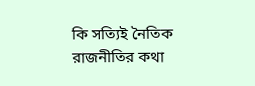কি সত্যিই নৈতিক রাজনীতির কথা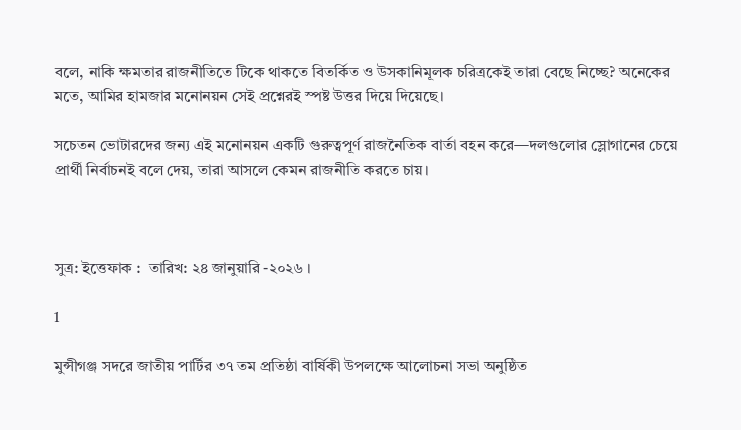বলে, নাকি ক্ষমতার রাজনীতিতে টিকে থাকতে বিতর্কিত ও উসকানিমূলক চরিত্রকেই তারা বেছে নিচ্ছে? অনেকের মতে, আমির হামজার মনোনয়ন সেই প্রশ্নেরই স্পষ্ট উত্তর দিয়ে দিয়েছে।

সচেতন ভোটারদের জন্য এই মনোনয়ন একটি গুরুত্বপূর্ণ রাজনৈতিক বার্তা বহন করে—দলগুলোর স্লোগানের চেয়ে প্রার্থী নির্বাচনই বলে দেয়, তারা আসলে কেমন রাজনীতি করতে চায়।



সুত্র: ইত্তেফাক :  তারিখ: ২৪ জানুয়ারি -২০২৬ ।

1

মুন্সীগঞ্জ সদরে জাতীয় পার্টির ৩৭ তম প্রতিষ্ঠা বার্ষিকী উপলক্ষে আলোচনা সভা অনুষ্ঠিত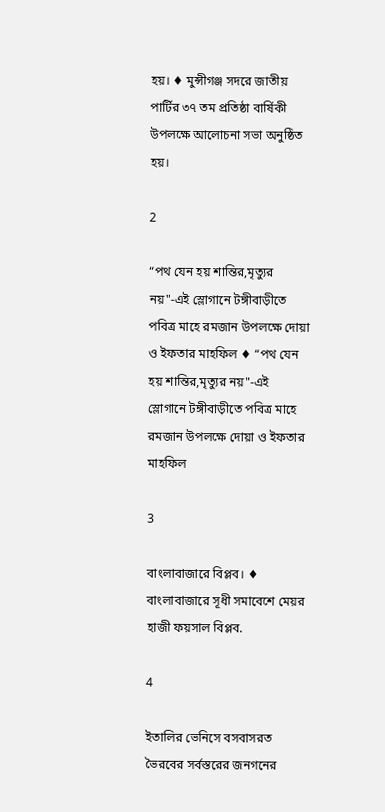হয়। ♦ মুন্সীগঞ্জ সদরে জাতীয় পার্টির ৩৭ তম প্রতিষ্ঠা বার্ষিকী উপলক্ষে আলোচনা সভা অনুষ্ঠিত হয়।

2

“পথ যেন হয় শান্তির,মৃত্যুর নয়"-এই স্লোগানে টঙ্গীবাড়ীতে পবিত্র মাহে রমজান উপলক্ষে দোয়া ও ইফতার মাহফিল ♦ “পথ যেন হয় শান্তির,মৃত্যুর নয়"-এই স্লোগানে টঙ্গীবাড়ীতে পবিত্র মাহে রমজান উপলক্ষে দোয়া ও ইফতার মাহফিল

3

বাংলাবাজারে বিপ্লব। ♦ বাংলাবাজারে সূধী সমাবেশে মেয়র হাজী ফয়সাল বিপ্লব.

4

ইতালির ভেনিসে বসবাসরত ভৈরবের সর্বস্তরের জনগনের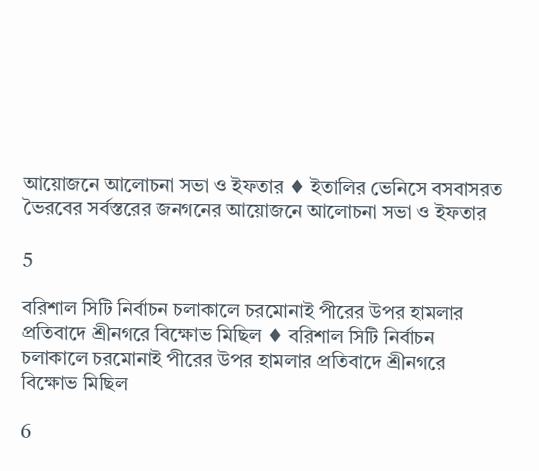আয়োজনে আলোচনা সভা ও ইফতার ♦ ইতালির ভেনিসে বসবাসরত ভৈরবের সর্বস্তরের জনগনের আয়োজনে আলোচনা সভা ও ইফতার

5

বরিশাল সিটি নির্বাচন চলাকালে চরমোনাই পীরের উপর হামলার প্রতিবাদে শ্রীনগরে বিক্ষোভ মিছিল ♦ বরিশাল সিটি নির্বাচন চলাকালে চরমোনাই পীরের উপর হামলার প্রতিবাদে শ্রীনগরে বিক্ষোভ মিছিল

6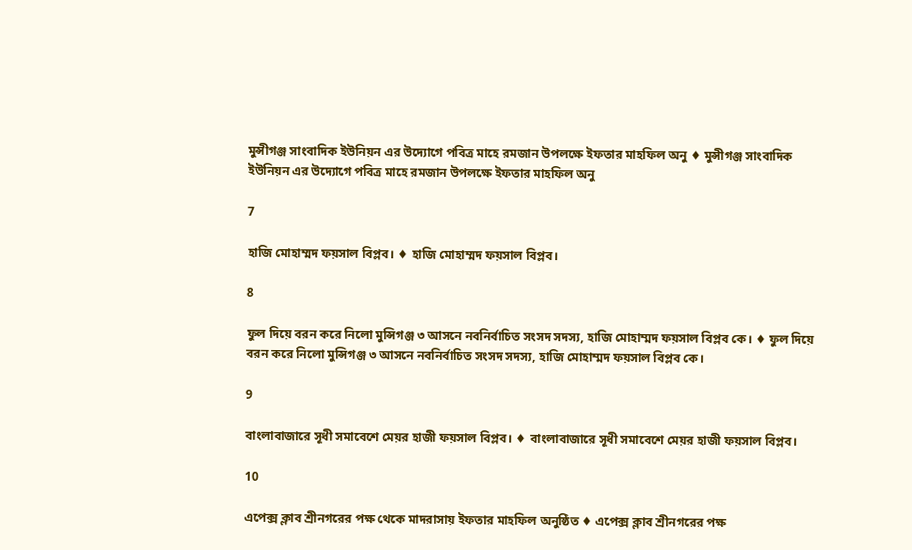মুন্সীগঞ্জ সাংবাদিক ইউনিয়ন এর উদ্যোগে পবিত্র মাহে রমজান উপলক্ষে ইফতার মাহফিল অনু ♦ মুন্সীগঞ্জ সাংবাদিক ইউনিয়ন এর উদ্যোগে পবিত্র মাহে রমজান উপলক্ষে ইফতার মাহফিল অনু

7

হাজি মোহাম্মদ ফয়সাল বিপ্লব। ♦ হাজি মোহাম্মদ ফয়সাল বিপ্লব।

8

ফুল দিয়ে বরন করে নিলো মুন্সিগঞ্জ ৩ আসনে নবনির্বাচিত সংসদ সদস্য, হাজি মোহাম্মদ ফয়সাল বিপ্লব কে। ♦ ফুল দিয়ে বরন করে নিলো মুন্সিগঞ্জ ৩ আসনে নবনির্বাচিত সংসদ সদস্য, হাজি মোহাম্মদ ফয়সাল বিপ্লব কে।

9

বাংলাবাজারে সূধী সমাবেশে মেয়র হাজী ফয়সাল বিপ্লব। ♦ বাংলাবাজারে সূধী সমাবেশে মেয়র হাজী ফয়সাল বিপ্লব।

10

এপেক্স ক্লাব শ্রীনগরের পক্ষ থেকে মাদরাসায় ইফতার মাহফিল অনুষ্ঠিত ♦ এপেক্স ক্লাব শ্রীনগরের পক্ষ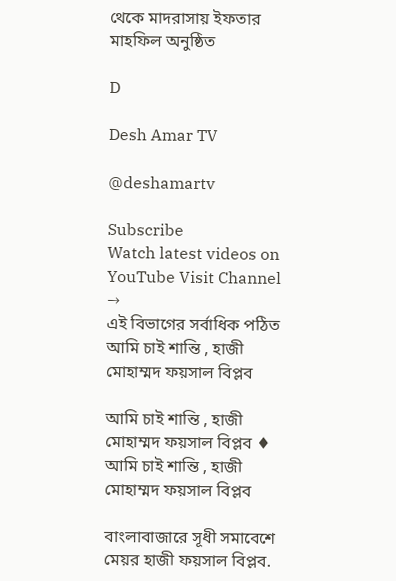থেকে মাদরাসায় ইফতার মাহফিল অনুষ্ঠিত

D

Desh Amar TV

@deshamartv

Subscribe
Watch latest videos on YouTube Visit Channel →
এই বিভাগের সর্বাধিক পঠিত
আমি চাই শান্তি , হাজী মোহাম্মদ ফয়সাল বিপ্লব

আমি চাই শান্তি , হাজী মোহাম্মদ ফয়সাল বিপ্লব ♦ আমি চাই শান্তি , হাজী মোহাম্মদ ফয়সাল বিপ্লব

বাংলাবাজারে সূধী সমাবেশে মেয়র হাজী ফয়সাল বিপ্লব.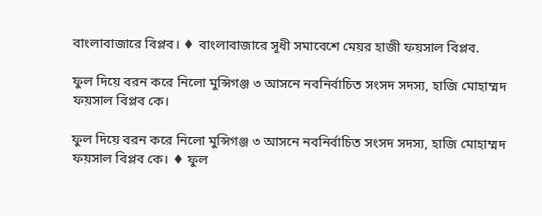বাংলাবাজারে বিপ্লব। ♦ বাংলাবাজারে সূধী সমাবেশে মেয়র হাজী ফয়সাল বিপ্লব.

ফুল দিয়ে বরন করে নিলো মুন্সিগঞ্জ ৩ আসনে নবনির্বাচিত সংসদ সদস্য, হাজি মোহাম্মদ ফয়সাল বিপ্লব কে।

ফুল দিয়ে বরন করে নিলো মুন্সিগঞ্জ ৩ আসনে নবনির্বাচিত সংসদ সদস্য, হাজি মোহাম্মদ ফয়সাল বিপ্লব কে। ♦ ফুল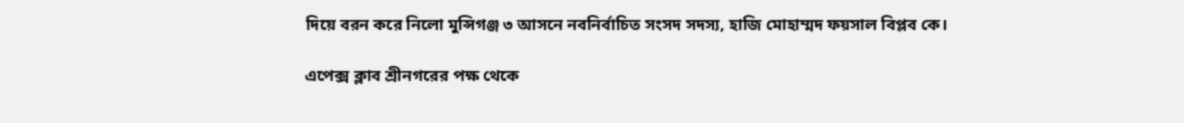দিয়ে বরন করে নিলো মুন্সিগঞ্জ ৩ আসনে নবনির্বাচিত সংসদ সদস্য, হাজি মোহাম্মদ ফয়সাল বিপ্লব কে।

এপেক্স ক্লাব শ্রীনগরের পক্ষ থেকে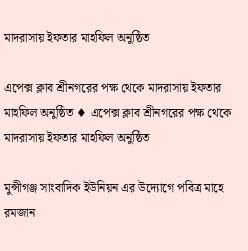মাদরাসায় ইফতার মাহফিল অনুষ্ঠিত

এপেক্স ক্লাব শ্রীনগরের পক্ষ থেকে মাদরাসায় ইফতার মাহফিল অনুষ্ঠিত ♦ এপেক্স ক্লাব শ্রীনগরের পক্ষ থেকে মাদরাসায় ইফতার মাহফিল অনুষ্ঠিত

মুন্সীগঞ্জ সাংবাদিক ইউনিয়ন এর উদ্যোগে পবিত্র মাহে রমজান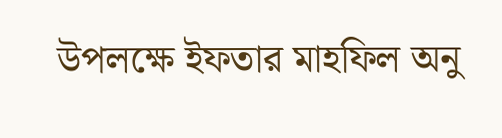উপলক্ষে ইফতার মাহফিল অনু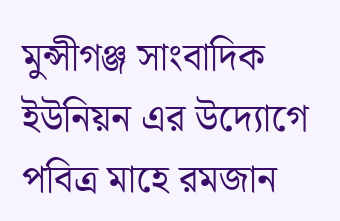মুন্সীগঞ্জ সাংবাদিক ইউনিয়ন এর উদ্যোগে পবিত্র মাহে রমজান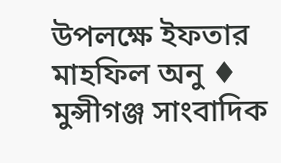উপলক্ষে ইফতার মাহফিল অনু ♦ মুন্সীগঞ্জ সাংবাদিক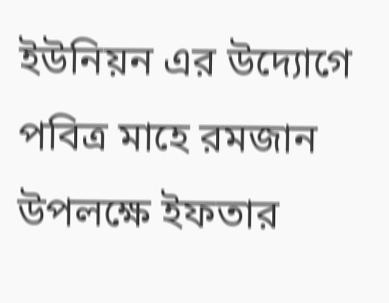ইউনিয়ন এর উদ্যোগে পবিত্র মাহে রমজান উপলক্ষে ইফতার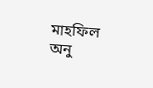মাহফিল অনু